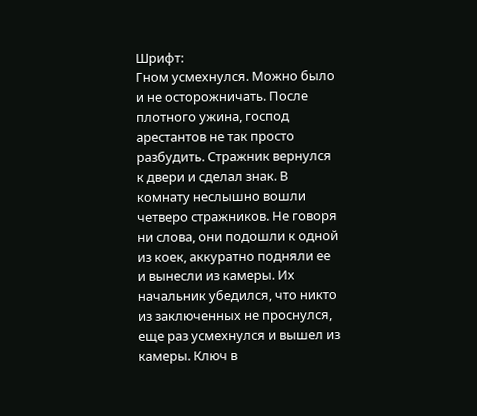Шрифт:
Гном усмехнулся. Можно было и не осторожничать. После плотного ужина, господ арестантов не так просто разбудить. Стражник вернулся к двери и сделал знак. В комнату неслышно вошли четверо стражников. Не говоря ни слова, они подошли к одной из коек, аккуратно подняли ее и вынесли из камеры. Их начальник убедился, что никто из заключенных не проснулся, еще раз усмехнулся и вышел из камеры. Ключ в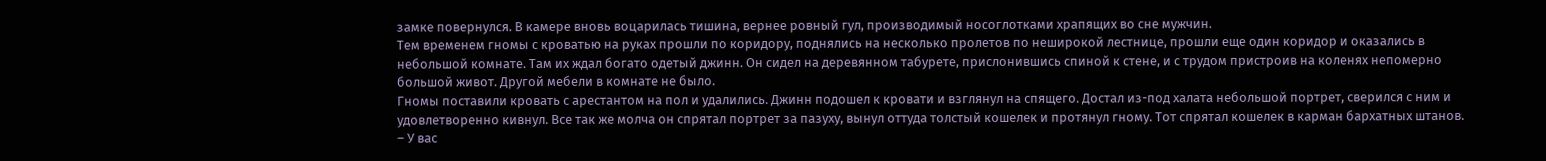замке повернулся. В камере вновь воцарилась тишина, вернее ровный гул, производимый носоглотками храпящих во сне мужчин.
Тем временем гномы с кроватью на руках прошли по коридору, поднялись на несколько пролетов по неширокой лестнице, прошли еще один коридор и оказались в небольшой комнате. Там их ждал богато одетый джинн. Он сидел на деревянном табурете, прислонившись спиной к стене, и с трудом пристроив на коленях непомерно большой живот. Другой мебели в комнате не было.
Гномы поставили кровать с арестантом на пол и удалились. Джинн подошел к кровати и взглянул на спящего. Достал из-под халата небольшой портрет, сверился с ним и удовлетворенно кивнул. Все так же молча он спрятал портрет за пазуху, вынул оттуда толстый кошелек и протянул гному. Тот спрятал кошелек в карман бархатных штанов.
– У вас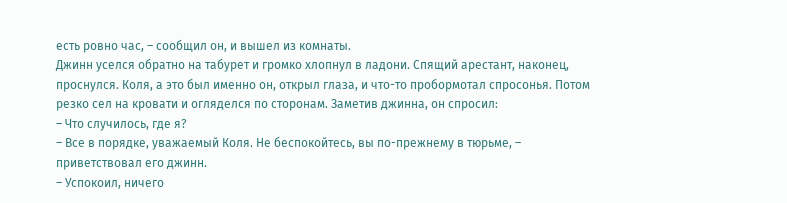есть ровно час, – сообщил он, и вышел из комнаты.
Джинн уселся обратно на табурет и громко хлопнул в ладони. Спящий арестант, наконец, проснулся. Коля, а это был именно он, открыл глаза, и что-то пробормотал спросонья. Потом резко сел на кровати и огляделся по сторонам. Заметив джинна, он спросил:
– Что случилось, где я?
– Все в порядке, уважаемый Коля. Не беспокойтесь, вы по-прежнему в тюрьме, – приветствовал его джинн.
– Успокоил, ничего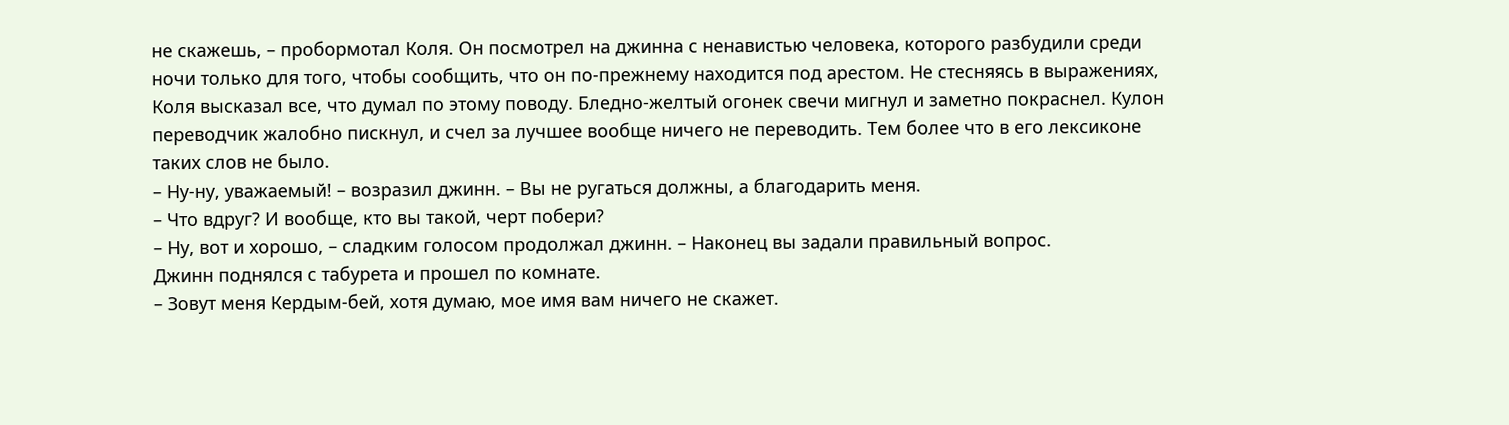не скажешь, – пробормотал Коля. Он посмотрел на джинна с ненавистью человека, которого разбудили среди ночи только для того, чтобы сообщить, что он по-прежнему находится под арестом. Не стесняясь в выражениях, Коля высказал все, что думал по этому поводу. Бледно-желтый огонек свечи мигнул и заметно покраснел. Кулон переводчик жалобно пискнул, и счел за лучшее вообще ничего не переводить. Тем более что в его лексиконе таких слов не было.
– Ну-ну, уважаемый! – возразил джинн. – Вы не ругаться должны, а благодарить меня.
– Что вдруг? И вообще, кто вы такой, черт побери?
– Ну, вот и хорошо, – сладким голосом продолжал джинн. – Наконец вы задали правильный вопрос.
Джинн поднялся с табурета и прошел по комнате.
– Зовут меня Кердым-бей, хотя думаю, мое имя вам ничего не скажет.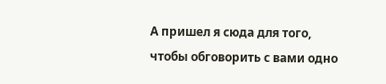А пришел я сюда для того, чтобы обговорить с вами одно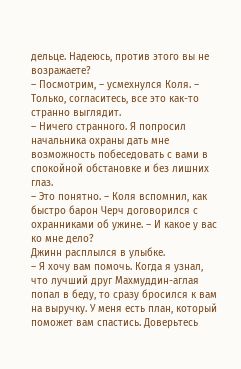дельце. Надеюсь, против этого вы не возражаете?
– Посмотрим, – усмехнулся Коля. – Только, согласитесь, все это как-то странно выглядит.
– Ничего странного. Я попросил начальника охраны дать мне возможность побеседовать с вами в спокойной обстановке и без лишних глаз.
– Это понятно. – Коля вспомнил, как быстро барон Черч договорился с охранниками об ужине. – И какое у вас ко мне дело?
Джинн расплылся в улыбке.
– Я хочу вам помочь. Когда я узнал, что лучший друг Махмуддин-аглая попал в беду, то сразу бросился к вам на выручку. У меня есть план, который поможет вам спастись. Доверьтесь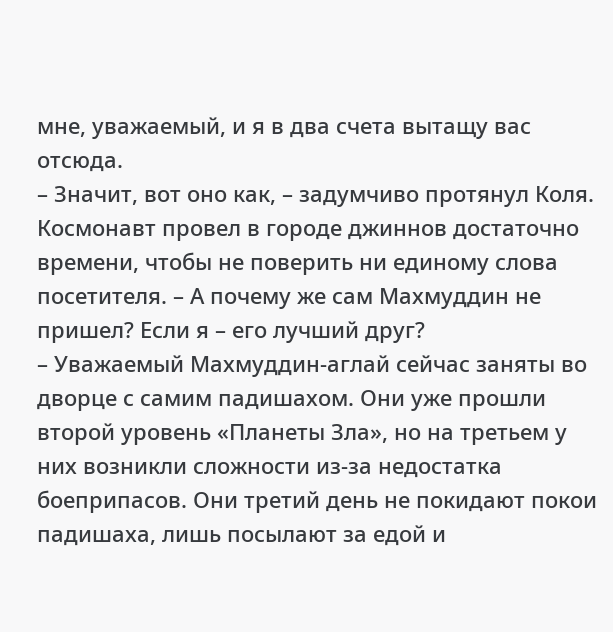мне, уважаемый, и я в два счета вытащу вас отсюда.
– Значит, вот оно как, – задумчиво протянул Коля. Космонавт провел в городе джиннов достаточно времени, чтобы не поверить ни единому слова посетителя. – А почему же сам Махмуддин не пришел? Если я – его лучший друг?
– Уважаемый Махмуддин-аглай сейчас заняты во дворце с самим падишахом. Они уже прошли второй уровень «Планеты Зла», но на третьем у них возникли сложности из-за недостатка боеприпасов. Они третий день не покидают покои падишаха, лишь посылают за едой и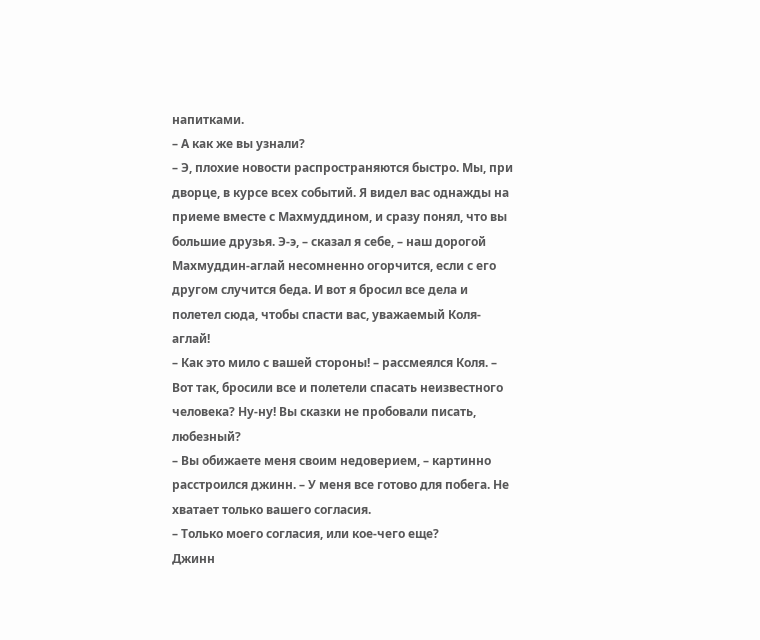напитками.
– А как же вы узнали?
– Э, плохие новости распространяются быстро. Мы, при дворце, в курсе всех событий. Я видел вас однажды на приеме вместе с Махмуддином, и сразу понял, что вы большие друзья. Э-э, – сказал я себе, – наш дорогой Махмуддин-аглай несомненно огорчится, если с его другом случится беда. И вот я бросил все дела и полетел сюда, чтобы спасти вас, уважаемый Коля-аглай!
– Как это мило с вашей стороны! – рассмеялся Коля. – Вот так, бросили все и полетели спасать неизвестного человека? Ну-ну! Вы сказки не пробовали писать, любезный?
– Вы обижаете меня своим недоверием, – картинно расстроился джинн. – У меня все готово для побега. Не хватает только вашего согласия.
– Только моего согласия, или кое-чего еще?
Джинн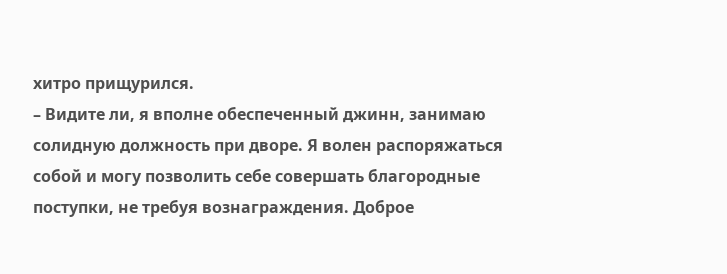хитро прищурился.
– Видите ли, я вполне обеспеченный джинн, занимаю солидную должность при дворе. Я волен распоряжаться собой и могу позволить себе совершать благородные поступки, не требуя вознаграждения. Доброе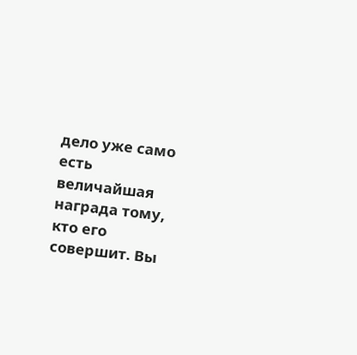дело уже само есть величайшая награда тому, кто его совершит. Вы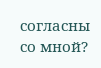согласны со мной?